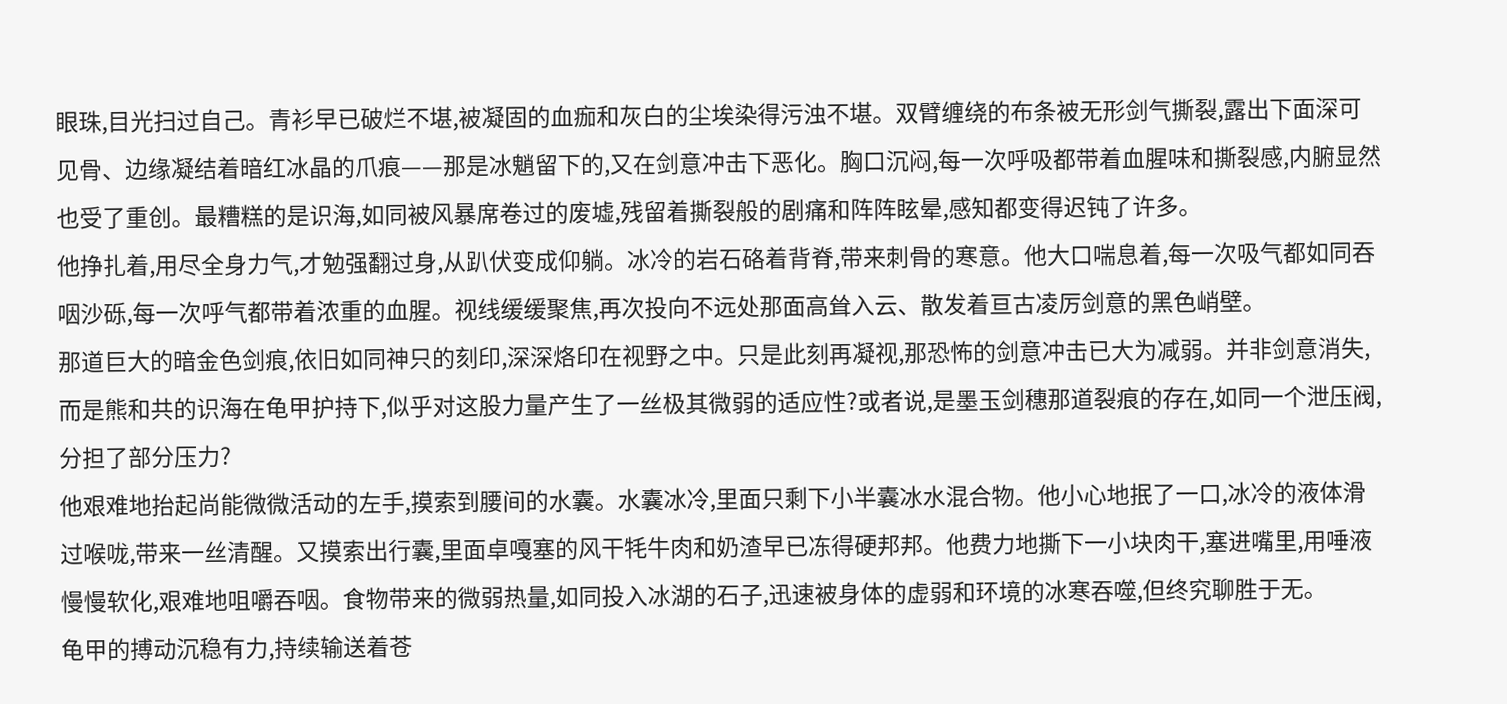眼珠,目光扫过自己。青衫早已破烂不堪,被凝固的血痂和灰白的尘埃染得污浊不堪。双臂缠绕的布条被无形剑气撕裂,露出下面深可见骨、边缘凝结着暗红冰晶的爪痕——那是冰魈留下的,又在剑意冲击下恶化。胸口沉闷,每一次呼吸都带着血腥味和撕裂感,内腑显然也受了重创。最糟糕的是识海,如同被风暴席卷过的废墟,残留着撕裂般的剧痛和阵阵眩晕,感知都变得迟钝了许多。
他挣扎着,用尽全身力气,才勉强翻过身,从趴伏变成仰躺。冰冷的岩石硌着背脊,带来刺骨的寒意。他大口喘息着,每一次吸气都如同吞咽沙砾,每一次呼气都带着浓重的血腥。视线缓缓聚焦,再次投向不远处那面高耸入云、散发着亘古凌厉剑意的黑色峭壁。
那道巨大的暗金色剑痕,依旧如同神只的刻印,深深烙印在视野之中。只是此刻再凝视,那恐怖的剑意冲击已大为减弱。并非剑意消失,而是熊和共的识海在龟甲护持下,似乎对这股力量产生了一丝极其微弱的适应性?或者说,是墨玉剑穗那道裂痕的存在,如同一个泄压阀,分担了部分压力?
他艰难地抬起尚能微微活动的左手,摸索到腰间的水囊。水囊冰冷,里面只剩下小半囊冰水混合物。他小心地抿了一口,冰冷的液体滑过喉咙,带来一丝清醒。又摸索出行囊,里面卓嘎塞的风干牦牛肉和奶渣早已冻得硬邦邦。他费力地撕下一小块肉干,塞进嘴里,用唾液慢慢软化,艰难地咀嚼吞咽。食物带来的微弱热量,如同投入冰湖的石子,迅速被身体的虚弱和环境的冰寒吞噬,但终究聊胜于无。
龟甲的搏动沉稳有力,持续输送着苍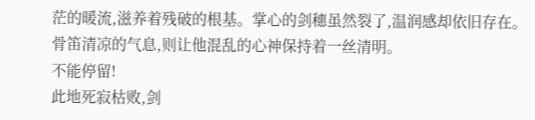茫的暖流,滋养着残破的根基。掌心的剑穗虽然裂了,温润感却依旧存在。骨笛清凉的气息,则让他混乱的心神保持着一丝清明。
不能停留!
此地死寂枯败,剑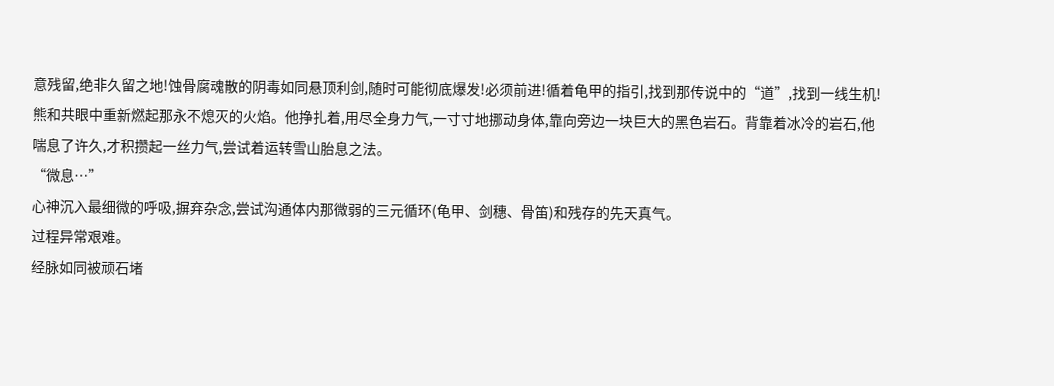意残留,绝非久留之地!蚀骨腐魂散的阴毒如同悬顶利剑,随时可能彻底爆发!必须前进!循着龟甲的指引,找到那传说中的“道”,找到一线生机!
熊和共眼中重新燃起那永不熄灭的火焰。他挣扎着,用尽全身力气,一寸寸地挪动身体,靠向旁边一块巨大的黑色岩石。背靠着冰冷的岩石,他喘息了许久,才积攒起一丝力气,尝试着运转雪山胎息之法。
“微息…”
心神沉入最细微的呼吸,摒弃杂念,尝试沟通体内那微弱的三元循环(龟甲、剑穗、骨笛)和残存的先天真气。
过程异常艰难。
经脉如同被顽石堵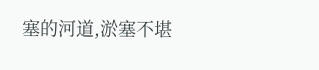塞的河道,淤塞不堪